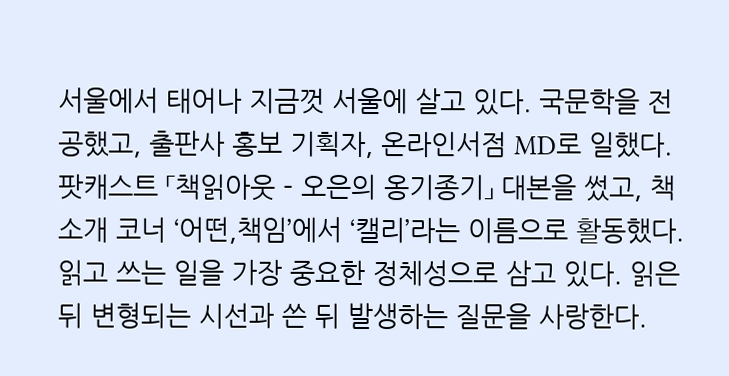서울에서 태어나 지금껏 서울에 살고 있다. 국문학을 전공했고, 출판사 홍보 기획자, 온라인서점 MD로 일했다. 팟캐스트 「책읽아웃 - 오은의 옹기종기」 대본을 썼고, 책 소개 코너 ‘어떤,책임’에서 ‘캘리’라는 이름으로 활동했다. 읽고 쓰는 일을 가장 중요한 정체성으로 삼고 있다. 읽은 뒤 변형되는 시선과 쓴 뒤 발생하는 질문을 사랑한다.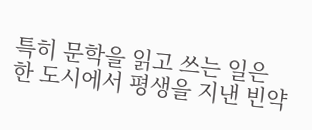특히 문학을 읽고 쓰는 일은 한 도시에서 평생을 지낸 빈약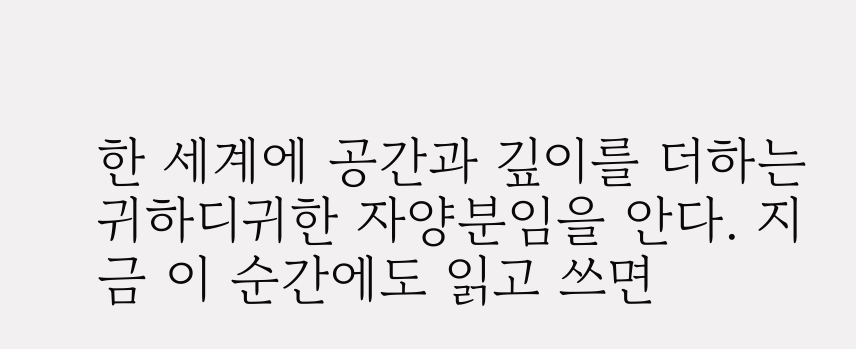한 세계에 공간과 깊이를 더하는 귀하디귀한 자양분임을 안다. 지금 이 순간에도 읽고 쓰면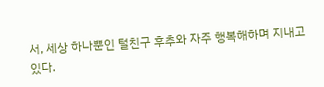서, 세상 하나뿐인 털친구 후추와 자주 행복해하며 지내고 있다.